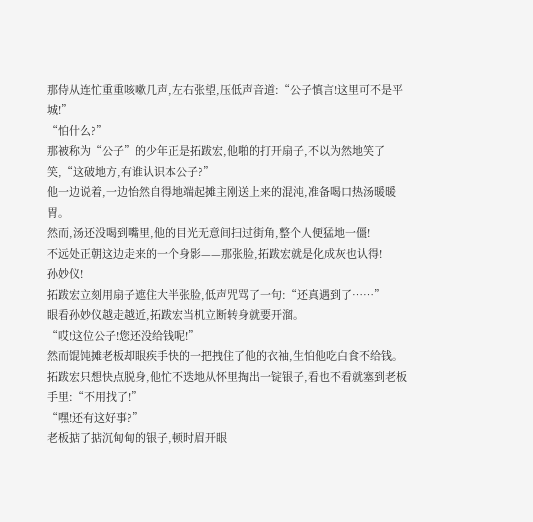那侍从连忙重重咳嗽几声,左右张望,压低声音道:“公子慎言!这里可不是平城!”
“怕什么?”
那被称为“公子”的少年正是拓跋宏,他啪的打开扇子,不以为然地笑了笑,“这破地方,有谁认识本公子?”
他一边说着,一边怡然自得地端起摊主刚送上来的混沌,准备喝口热汤暖暖胃。
然而,汤还没喝到嘴里,他的目光无意间扫过街角,整个人便猛地一僵!
不远处正朝这边走来的一个身影——那张脸,拓跋宏就是化成灰也认得!
孙妙仪!
拓跋宏立刻用扇子遮住大半张脸,低声咒骂了一句:“还真遇到了……”
眼看孙妙仪越走越近,拓跋宏当机立断转身就要开溜。
“哎!这位公子!您还没给钱呢!”
然而馄饨摊老板却眼疾手快的一把拽住了他的衣袖,生怕他吃白食不给钱。
拓跋宏只想快点脱身,他忙不迭地从怀里掏出一锭银子,看也不看就塞到老板手里:“不用找了!”
“嘿!还有这好事?”
老板掂了掂沉甸甸的银子,顿时眉开眼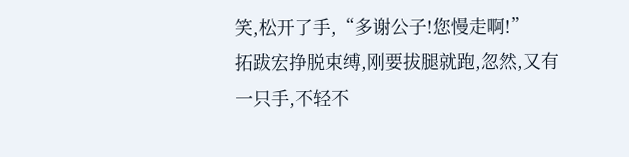笑,松开了手,“多谢公子!您慢走啊!”
拓跋宏挣脱束缚,刚要拔腿就跑,忽然,又有一只手,不轻不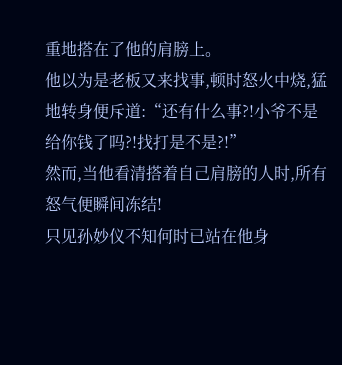重地搭在了他的肩膀上。
他以为是老板又来找事,顿时怒火中烧,猛地转身便斥道:“还有什么事?!小爷不是给你钱了吗?!找打是不是?!”
然而,当他看清搭着自己肩膀的人时,所有怒气便瞬间冻结!
只见孙妙仪不知何时已站在他身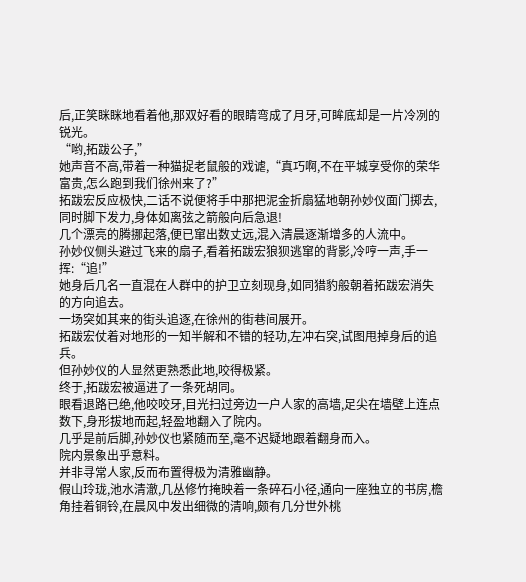后,正笑眯眯地看着他,那双好看的眼睛弯成了月牙,可眸底却是一片冷冽的锐光。
“哟,拓跋公子,”
她声音不高,带着一种猫捉老鼠般的戏谑,“真巧啊,不在平城享受你的荣华富贵,怎么跑到我们徐州来了?”
拓跋宏反应极快,二话不说便将手中那把泥金折扇猛地朝孙妙仪面门掷去,同时脚下发力,身体如离弦之箭般向后急退!
几个漂亮的腾挪起落,便已窜出数丈远,混入清晨逐渐增多的人流中。
孙妙仪侧头避过飞来的扇子,看着拓跋宏狼狈逃窜的背影,冷哼一声,手一挥:“追!”
她身后几名一直混在人群中的护卫立刻现身,如同猎豹般朝着拓跋宏消失的方向追去。
一场突如其来的街头追逐,在徐州的街巷间展开。
拓跋宏仗着对地形的一知半解和不错的轻功,左冲右突,试图甩掉身后的追兵。
但孙妙仪的人显然更熟悉此地,咬得极紧。
终于,拓跋宏被逼进了一条死胡同。
眼看退路已绝,他咬咬牙,目光扫过旁边一户人家的高墙,足尖在墙壁上连点数下,身形拔地而起,轻盈地翻入了院内。
几乎是前后脚,孙妙仪也紧随而至,毫不迟疑地跟着翻身而入。
院内景象出乎意料。
并非寻常人家,反而布置得极为清雅幽静。
假山玲珑,池水清澈,几丛修竹掩映着一条碎石小径,通向一座独立的书房,檐角挂着铜铃,在晨风中发出细微的清响,颇有几分世外桃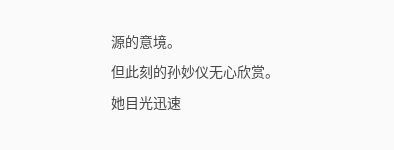源的意境。
但此刻的孙妙仪无心欣赏。
她目光迅速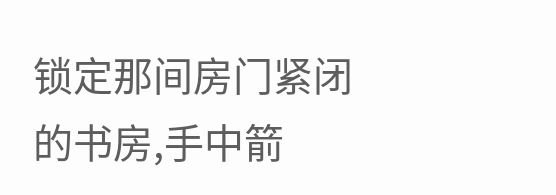锁定那间房门紧闭的书房,手中箭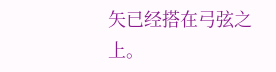矢已经搭在弓弦之上。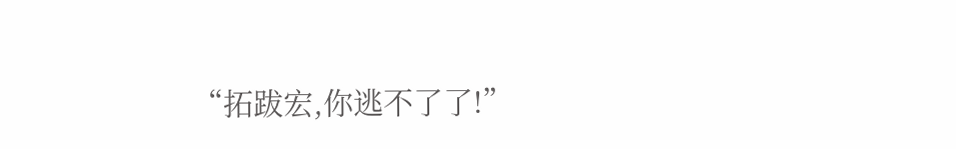“拓跋宏,你逃不了了!”